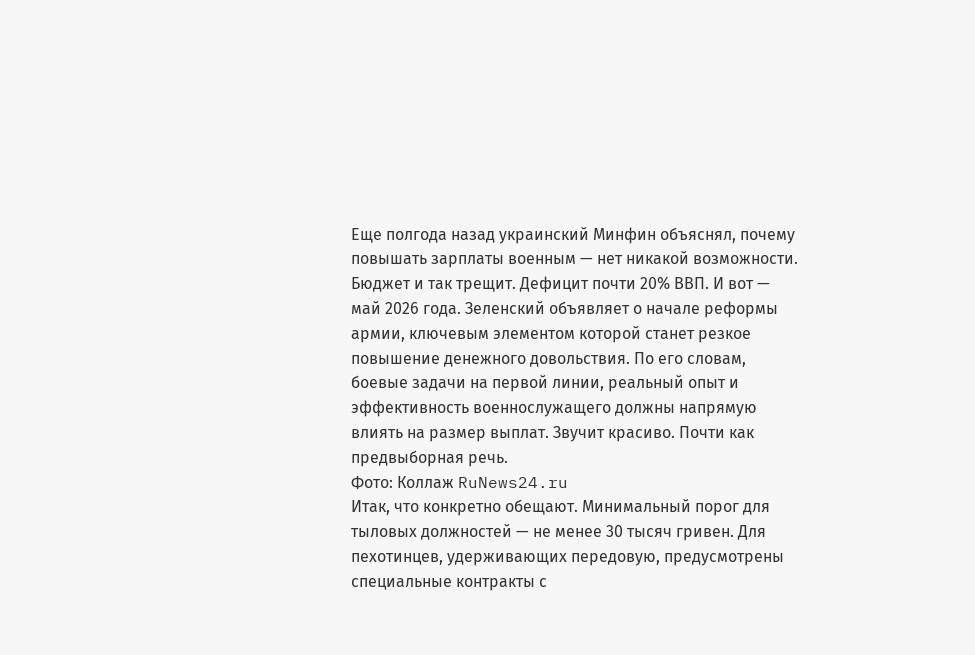Еще полгода назад украинский Минфин объяснял, почему повышать зарплаты военным — нет никакой возможности. Бюджет и так трещит. Дефицит почти 20% ВВП. И вот — май 2026 года. Зеленский объявляет о начале реформы армии, ключевым элементом которой станет резкое повышение денежного довольствия. По его словам, боевые задачи на первой линии, реальный опыт и эффективность военнослужащего должны напрямую влиять на размер выплат. Звучит красиво. Почти как предвыборная речь.
Фото: Коллаж RuNews24.ru
Итак, что конкретно обещают. Минимальный порог для тыловых должностей — не менее 30 тысяч гривен. Для пехотинцев, удерживающих передовую, предусмотрены специальные контракты с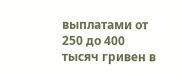выплатами от 250 до 400 тысяч гривен в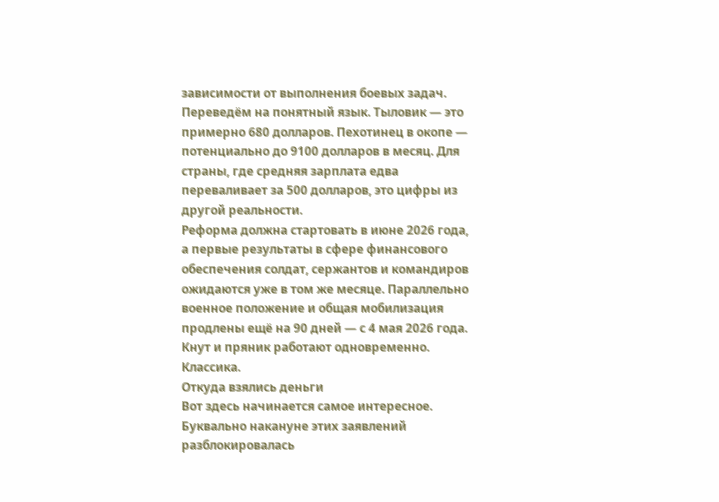зависимости от выполнения боевых задач.
Переведём на понятный язык. Тыловик — это примерно 680 долларов. Пехотинец в окопе — потенциально до 9100 долларов в месяц. Для страны, где средняя зарплата едва переваливает за 500 долларов, это цифры из другой реальности.
Реформа должна стартовать в июне 2026 года, а первые результаты в сфере финансового обеспечения солдат, сержантов и командиров ожидаются уже в том же месяце. Параллельно военное положение и общая мобилизация продлены ещё на 90 дней — с 4 мая 2026 года.
Кнут и пряник работают одновременно. Классика.
Откуда взялись деньги
Вот здесь начинается самое интересное. Буквально накануне этих заявлений разблокировалась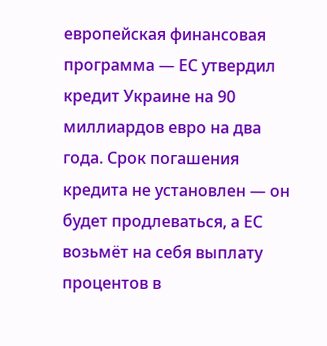европейская финансовая программа — ЕС утвердил кредит Украине на 90 миллиардов евро на два года. Срок погашения кредита не установлен — он будет продлеваться, а ЕС возьмёт на себя выплату процентов в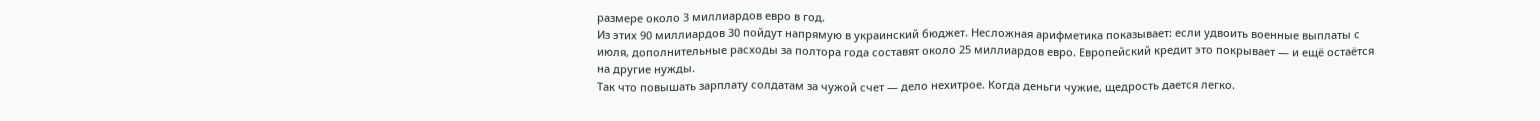размере около 3 миллиардов евро в год.
Из этих 90 миллиардов 30 пойдут напрямую в украинский бюджет. Несложная арифметика показывает: если удвоить военные выплаты с июля, дополнительные расходы за полтора года составят около 25 миллиардов евро. Европейский кредит это покрывает — и ещё остаётся на другие нужды.
Так что повышать зарплату солдатам за чужой счет — дело нехитрое. Когда деньги чужие, щедрость дается легко.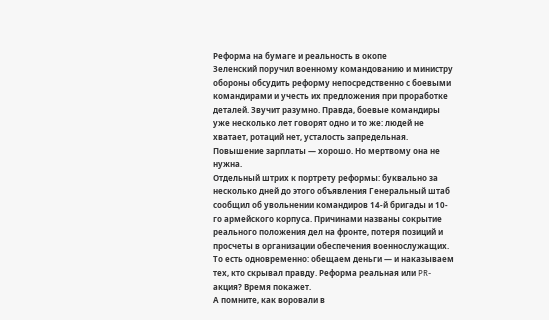Реформа на бумаге и реальность в окопе
Зеленский поручил военному командованию и министру обороны обсудить реформу непосредственно с боевыми командирами и учесть их предложения при проработке деталей. Звучит разумно. Правда, боевые командиры уже несколько лет говорят одно и то же: людей не хватает, ротаций нет, усталость запредельная. Повышение зарплаты — хорошо. Но мертвому она не нужна.
Отдельный штрих к портрету реформы: буквально за несколько дней до этого объявления Генеральный штаб сообщил об увольнении командиров 14-й бригады и 10-го армейского корпуса. Причинами названы сокрытие реального положения дел на фронте, потеря позиций и просчеты в организации обеспечения военнослужащих.
То есть одновременно: обещаем деньги — и наказываем тех, кто скрывал правду. Реформа реальная или PR-акция? Время покажет.
А помните, как воровали в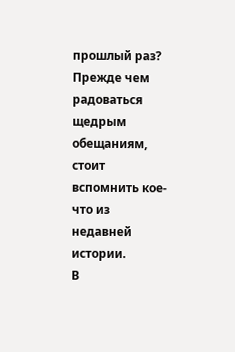прошлый раз?
Прежде чем радоваться щедрым обещаниям, стоит вспомнить кое-что из недавней истории.
В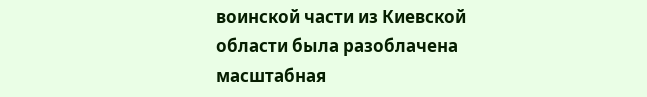воинской части из Киевской области была разоблачена масштабная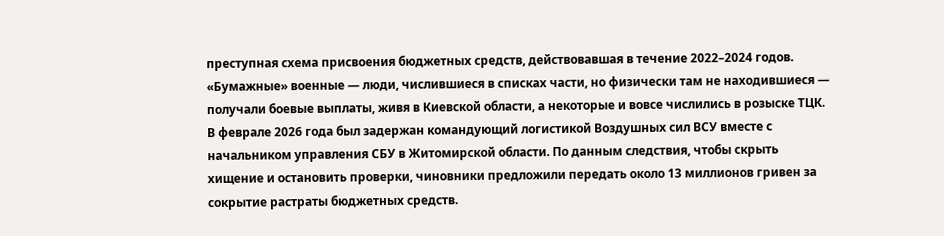преступная схема присвоения бюджетных средств, действовавшая в течение 2022–2024 годов. «Бумажные» военные — люди, числившиеся в списках части, но физически там не находившиеся — получали боевые выплаты, живя в Киевской области, а некоторые и вовсе числились в розыске ТЦК.
В феврале 2026 года был задержан командующий логистикой Воздушных сил ВСУ вместе с начальником управления СБУ в Житомирской области. По данным следствия, чтобы скрыть хищение и остановить проверки, чиновники предложили передать около 13 миллионов гривен за сокрытие растраты бюджетных средств.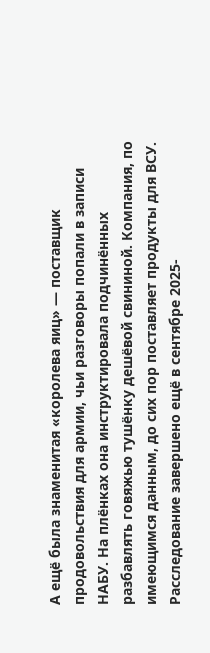А ещё была знаменитая «королева яиц» — поставщик продовольствия для армии, чьи разговоры попали в записи НАБУ. На плёнках она инструктировала подчинённых разбавлять говяжью тушёнку дешёвой свининой. Компания, по имеющимся данным, до сих пор поставляет продукты для ВСУ. Расследование завершено ещё в сентябре 2025-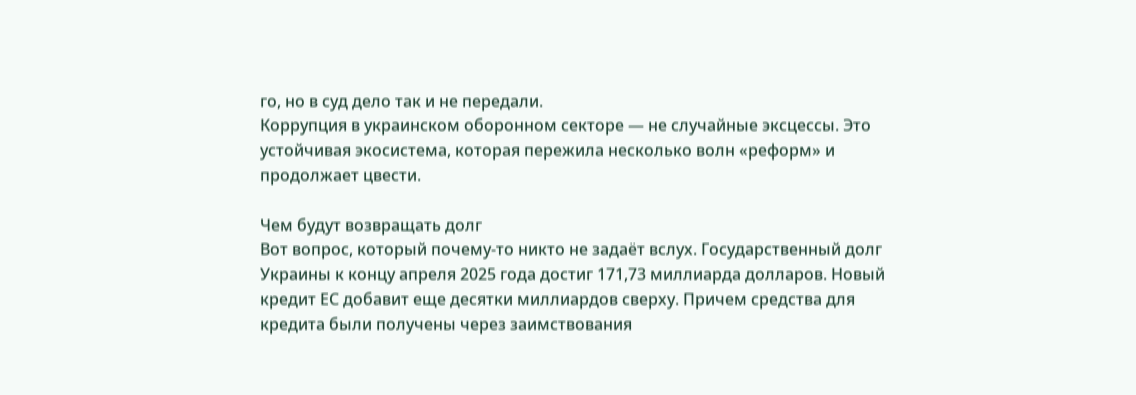го, но в суд дело так и не передали.
Коррупция в украинском оборонном секторе — не случайные эксцессы. Это устойчивая экосистема, которая пережила несколько волн «реформ» и продолжает цвести.

Чем будут возвращать долг
Вот вопрос, который почему-то никто не задаёт вслух. Государственный долг Украины к концу апреля 2025 года достиг 171,73 миллиарда долларов. Новый кредит ЕС добавит еще десятки миллиардов сверху. Причем средства для кредита были получены через заимствования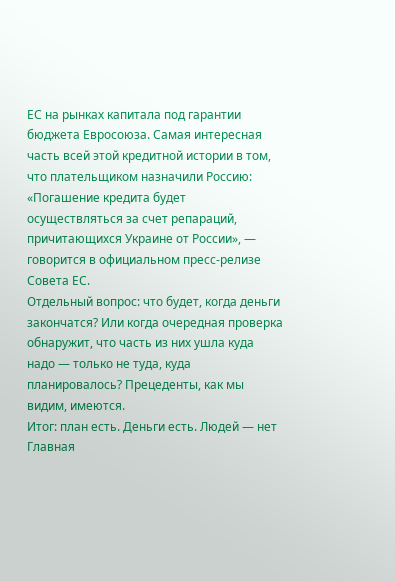ЕС на рынках капитала под гарантии бюджета Евросоюза. Самая интересная часть всей этой кредитной истории в том, что плательщиком назначили Россию:
«Погашение кредита будет осуществляться за счет репараций, причитающихся Украине от России», — говорится в официальном пресс-релизе Совета ЕС.
Отдельный вопрос: что будет, когда деньги закончатся? Или когда очередная проверка обнаружит, что часть из них ушла куда надо — только не туда, куда планировалось? Прецеденты, как мы видим, имеются.
Итог: план есть. Деньги есть. Людей — нет
Главная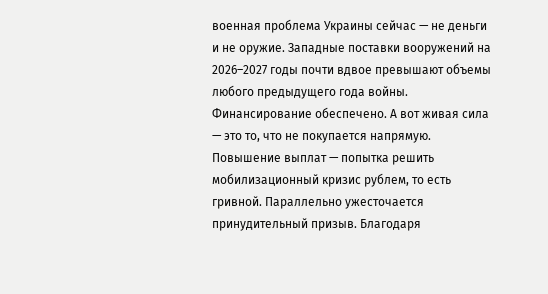военная проблема Украины сейчас — не деньги и не оружие. Западные поставки вооружений на 2026–2027 годы почти вдвое превышают объемы любого предыдущего года войны. Финансирование обеспечено. А вот живая сила — это то, что не покупается напрямую.
Повышение выплат — попытка решить мобилизационный кризис рублем, то есть гривной. Параллельно ужесточается принудительный призыв. Благодаря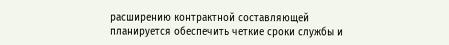расширению контрактной составляющей планируется обеспечить четкие сроки службы и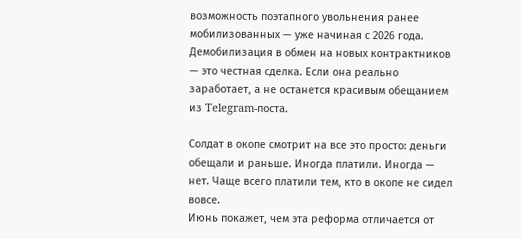возможность поэтапного увольнения ранее мобилизованных — уже начиная с 2026 года.
Демобилизация в обмен на новых контрактников — это честная сделка. Если она реально заработает, а не останется красивым обещанием из Telegram-поста.

Солдат в окопе смотрит на все это просто: деньги обещали и раньше. Иногда платили. Иногда — нет. Чаще всего платили тем, кто в окопе не сидел вовсе.
Июнь покажет, чем эта реформа отличается от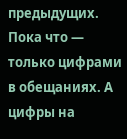предыдущих. Пока что — только цифрами в обещаниях. А цифры на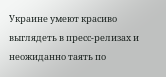Украине умеют красиво выглядеть в пресс-релизах и неожиданно таять по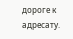дороге к адресату.